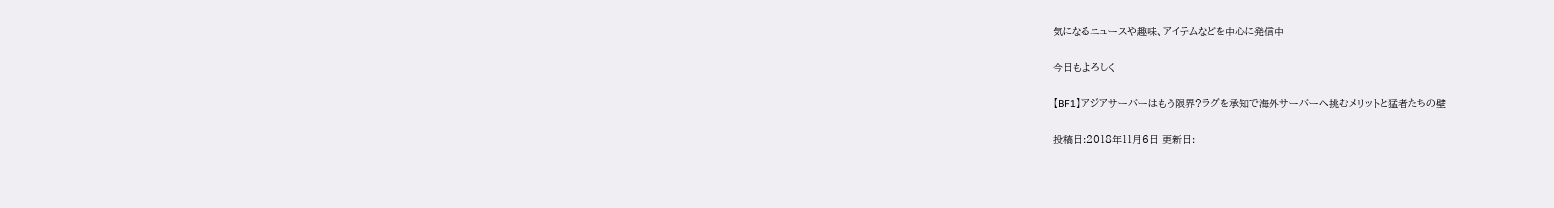気になるニュースや趣味、アイテムなどを中心に発信中

今日もよろしく

【BF1】アジアサーバーはもう限界?ラグを承知で海外サーバーへ挑むメリットと猛者たちの壁

投稿日:2018年11月6日 更新日: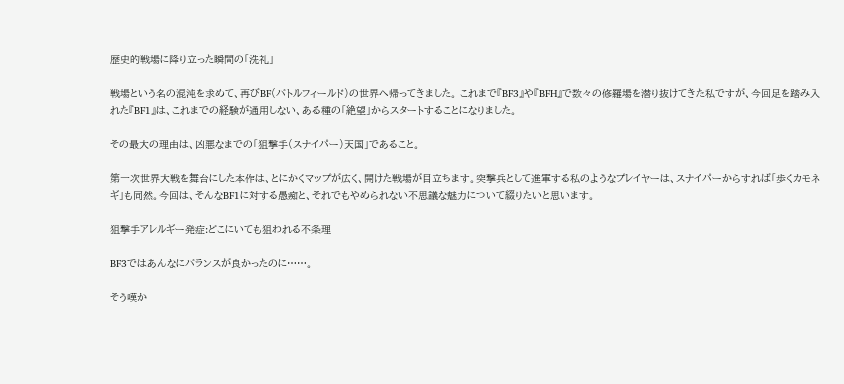歴史的戦場に降り立った瞬間の「洗礼」

戦場という名の混沌を求めて、再びBF(バトルフィールド)の世界へ帰ってきました。 これまで『BF3』や『BFH』で数々の修羅場を潜り抜けてきた私ですが、今回足を踏み入れた『BF1』は、これまでの経験が通用しない、ある種の「絶望」からスタートすることになりました。

その最大の理由は、凶悪なまでの「狙撃手(スナイパー)天国」であること。

第一次世界大戦を舞台にした本作は、とにかくマップが広く、開けた戦場が目立ちます。突撃兵として進軍する私のようなプレイヤーは、スナイパーからすれば「歩くカモネギ」も同然。今回は、そんなBF1に対する愚痴と、それでもやめられない不思議な魅力について綴りたいと思います。

狙撃手アレルギー発症:どこにいても狙われる不条理

BF3ではあんなにバランスが良かったのに……。

そう嘆か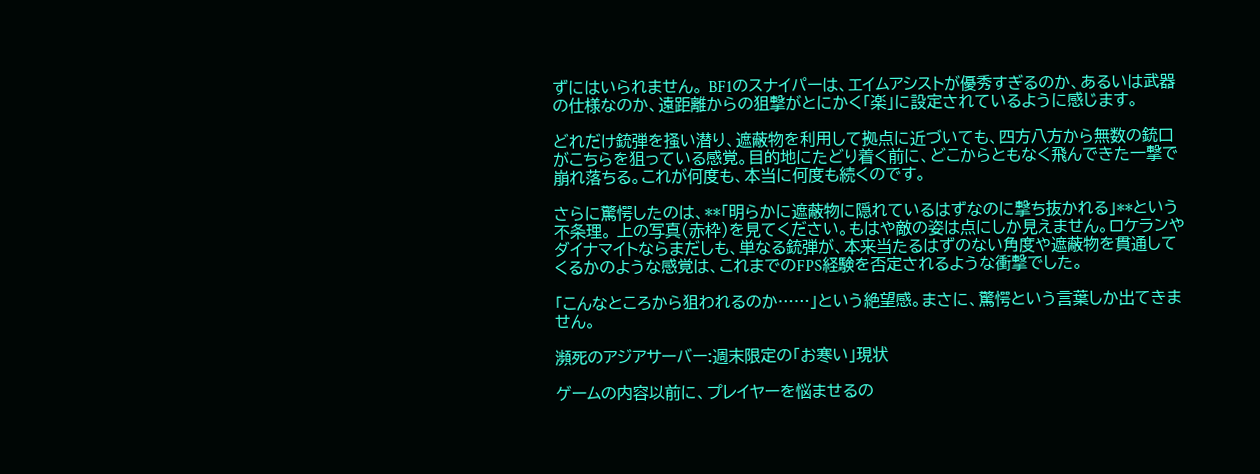ずにはいられません。 BF1のスナイパーは、エイムアシストが優秀すぎるのか、あるいは武器の仕様なのか、遠距離からの狙撃がとにかく「楽」に設定されているように感じます。

どれだけ銃弾を掻い潜り、遮蔽物を利用して拠点に近づいても、四方八方から無数の銃口がこちらを狙っている感覚。目的地にたどり着く前に、どこからともなく飛んできた一撃で崩れ落ちる。これが何度も、本当に何度も続くのです。

さらに驚愕したのは、**「明らかに遮蔽物に隠れているはずなのに撃ち抜かれる」**という不条理。 上の写真(赤枠)を見てください。もはや敵の姿は点にしか見えません。ロケランやダイナマイトならまだしも、単なる銃弾が、本来当たるはずのない角度や遮蔽物を貫通してくるかのような感覚は、これまでのFPS経験を否定されるような衝撃でした。

「こんなところから狙われるのか……」という絶望感。まさに、驚愕という言葉しか出てきません。

瀕死のアジアサーバー:週末限定の「お寒い」現状

ゲームの内容以前に、プレイヤーを悩ませるの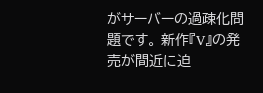がサーバーの過疎化問題です。 新作『V』の発売が間近に迫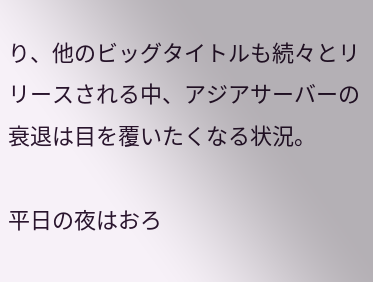り、他のビッグタイトルも続々とリリースされる中、アジアサーバーの衰退は目を覆いたくなる状況。

平日の夜はおろ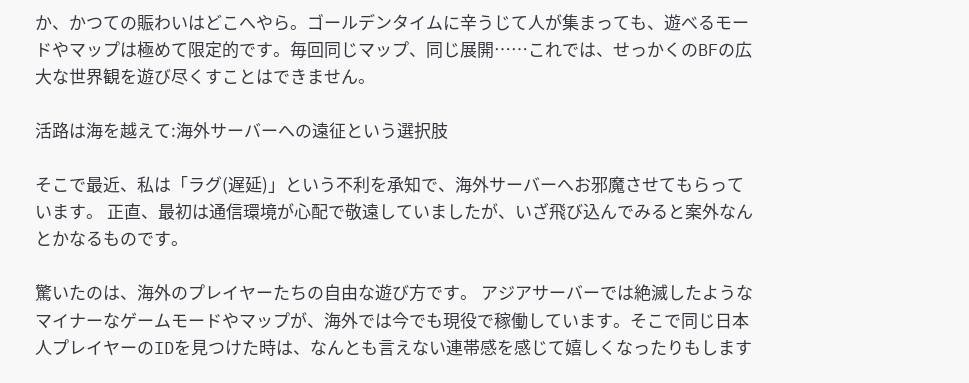か、かつての賑わいはどこへやら。ゴールデンタイムに辛うじて人が集まっても、遊べるモードやマップは極めて限定的です。毎回同じマップ、同じ展開……これでは、せっかくのBFの広大な世界観を遊び尽くすことはできません。

活路は海を越えて:海外サーバーへの遠征という選択肢

そこで最近、私は「ラグ(遅延)」という不利を承知で、海外サーバーへお邪魔させてもらっています。 正直、最初は通信環境が心配で敬遠していましたが、いざ飛び込んでみると案外なんとかなるものです。

驚いたのは、海外のプレイヤーたちの自由な遊び方です。 アジアサーバーでは絶滅したようなマイナーなゲームモードやマップが、海外では今でも現役で稼働しています。そこで同じ日本人プレイヤーのIDを見つけた時は、なんとも言えない連帯感を感じて嬉しくなったりもします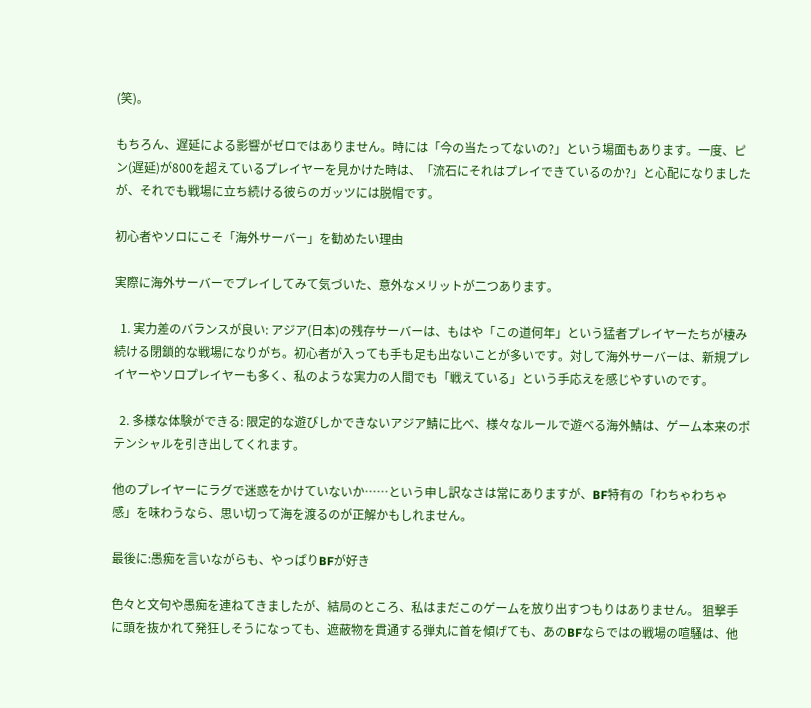(笑)。

もちろん、遅延による影響がゼロではありません。時には「今の当たってないの?」という場面もあります。一度、ピン(遅延)が800を超えているプレイヤーを見かけた時は、「流石にそれはプレイできているのか?」と心配になりましたが、それでも戦場に立ち続ける彼らのガッツには脱帽です。

初心者やソロにこそ「海外サーバー」を勧めたい理由

実際に海外サーバーでプレイしてみて気づいた、意外なメリットが二つあります。

  1. 実力差のバランスが良い: アジア(日本)の残存サーバーは、もはや「この道何年」という猛者プレイヤーたちが棲み続ける閉鎖的な戦場になりがち。初心者が入っても手も足も出ないことが多いです。対して海外サーバーは、新規プレイヤーやソロプレイヤーも多く、私のような実力の人間でも「戦えている」という手応えを感じやすいのです。

  2. 多様な体験ができる: 限定的な遊びしかできないアジア鯖に比べ、様々なルールで遊べる海外鯖は、ゲーム本来のポテンシャルを引き出してくれます。

他のプレイヤーにラグで迷惑をかけていないか……という申し訳なさは常にありますが、BF特有の「わちゃわちゃ感」を味わうなら、思い切って海を渡るのが正解かもしれません。

最後に:愚痴を言いながらも、やっぱりBFが好き

色々と文句や愚痴を連ねてきましたが、結局のところ、私はまだこのゲームを放り出すつもりはありません。 狙撃手に頭を抜かれて発狂しそうになっても、遮蔽物を貫通する弾丸に首を傾げても、あのBFならではの戦場の喧騒は、他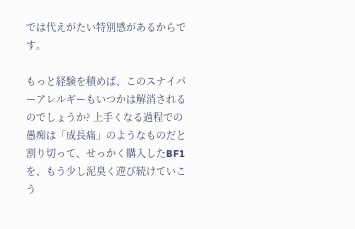では代えがたい特別感があるからです。

もっと経験を積めば、このスナイパーアレルギーもいつかは解消されるのでしょうか? 上手くなる過程での愚痴は「成長痛」のようなものだと割り切って、せっかく購入したBF1を、もう少し泥臭く遊び続けていこう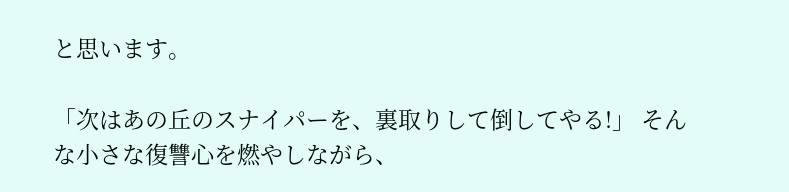と思います。

「次はあの丘のスナイパーを、裏取りして倒してやる!」 そんな小さな復讐心を燃やしながら、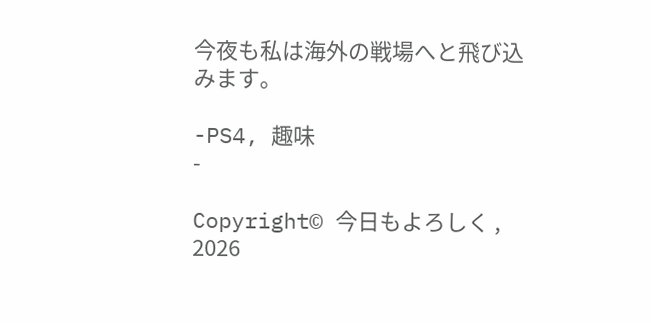今夜も私は海外の戦場へと飛び込みます。

-PS4, 趣味
-

Copyright© 今日もよろしく , 2026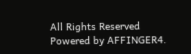All Rights Reserved Powered by AFFINGER4.